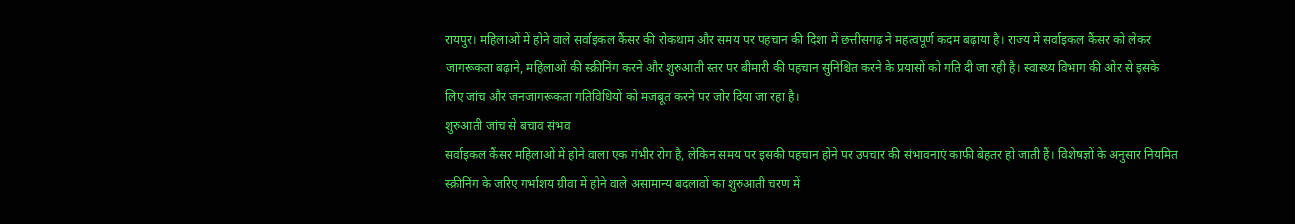रायपुर। महिलाओं में होने वाले सर्वाइकल कैंसर की रोकथाम और समय पर पहचान की दिशा में छत्तीसगढ़ ने महत्वपूर्ण कदम बढ़ाया है। राज्य में सर्वाइकल कैंसर को लेकर जागरूकता बढ़ाने, महिलाओं की स्क्रीनिंग करने और शुरुआती स्तर पर बीमारी की पहचान सुनिश्चित करने के प्रयासों को गति दी जा रही है। स्वास्थ्य विभाग की ओर से इसके लिए जांच और जनजागरूकता गतिविधियों को मजबूत करने पर जोर दिया जा रहा है।
शुरुआती जांच से बचाव संभव
सर्वाइकल कैंसर महिलाओं में होने वाला एक गंभीर रोग है, लेकिन समय पर इसकी पहचान होने पर उपचार की संभावनाएं काफी बेहतर हो जाती हैं। विशेषज्ञों के अनुसार नियमित स्क्रीनिंग के जरिए गर्भाशय ग्रीवा में होने वाले असामान्य बदलावों का शुरुआती चरण में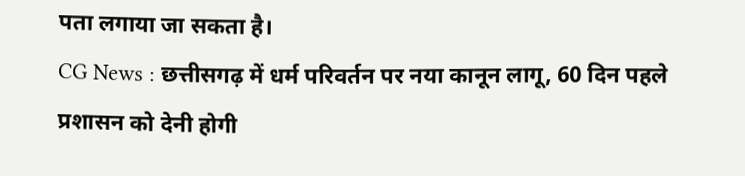पता लगाया जा सकता है।
CG News : छत्तीसगढ़ में धर्म परिवर्तन पर नया कानून लागू, 60 दिन पहले प्रशासन को देनी होगी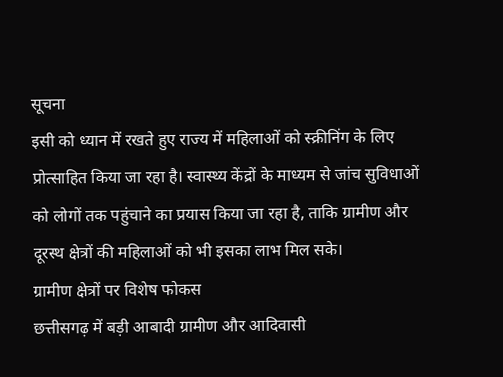सूचना
इसी को ध्यान में रखते हुए राज्य में महिलाओं को स्क्रीनिंग के लिए प्रोत्साहित किया जा रहा है। स्वास्थ्य केंद्रों के माध्यम से जांच सुविधाओं को लोगों तक पहुंचाने का प्रयास किया जा रहा है, ताकि ग्रामीण और दूरस्थ क्षेत्रों की महिलाओं को भी इसका लाभ मिल सके।
ग्रामीण क्षेत्रों पर विशेष फोकस
छत्तीसगढ़ में बड़ी आबादी ग्रामीण और आदिवासी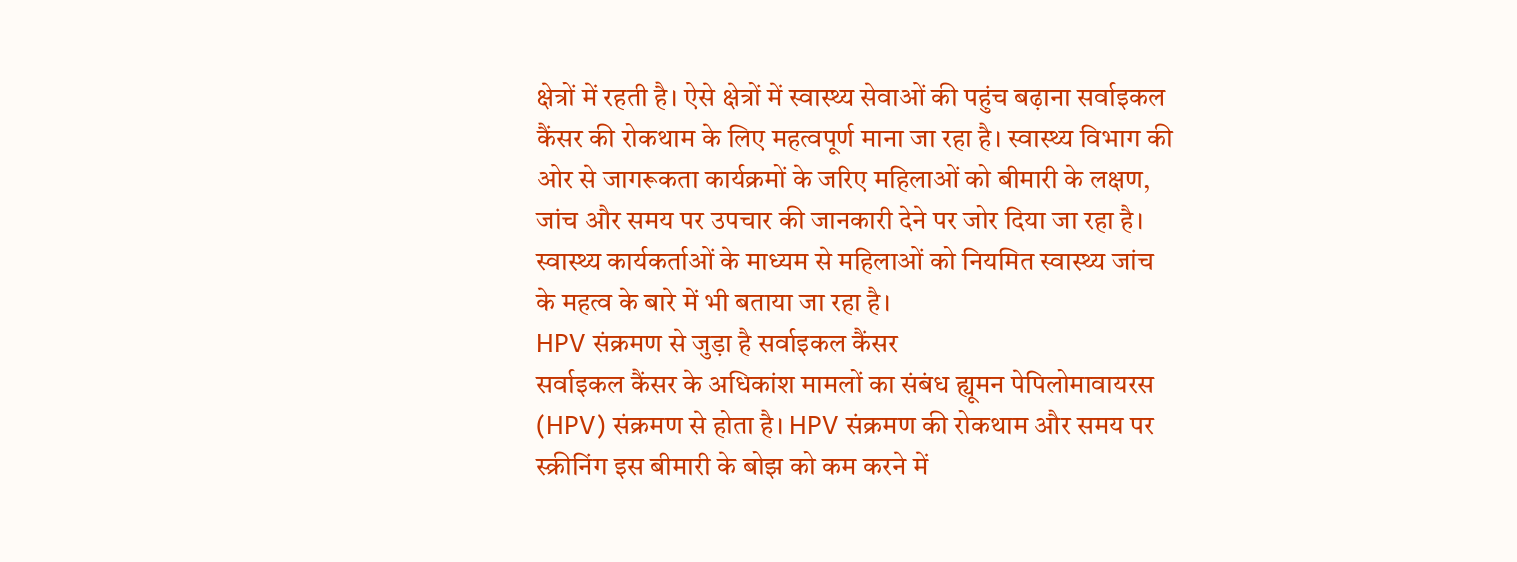क्षेत्रों में रहती है। ऐसे क्षेत्रों में स्वास्थ्य सेवाओं की पहुंच बढ़ाना सर्वाइकल कैंसर की रोकथाम के लिए महत्वपूर्ण माना जा रहा है। स्वास्थ्य विभाग की ओर से जागरूकता कार्यक्रमों के जरिए महिलाओं को बीमारी के लक्षण, जांच और समय पर उपचार की जानकारी देने पर जोर दिया जा रहा है।
स्वास्थ्य कार्यकर्ताओं के माध्यम से महिलाओं को नियमित स्वास्थ्य जांच के महत्व के बारे में भी बताया जा रहा है।
HPV संक्रमण से जुड़ा है सर्वाइकल कैंसर
सर्वाइकल कैंसर के अधिकांश मामलों का संबंध ह्यूमन पेपिलोमावायरस (HPV) संक्रमण से होता है। HPV संक्रमण की रोकथाम और समय पर स्क्रीनिंग इस बीमारी के बोझ को कम करने में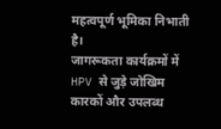महत्वपूर्ण भूमिका निभाती है।
जागरूकता कार्यक्रमों में HPV से जुड़े जोखिम कारकों और उपलब्ध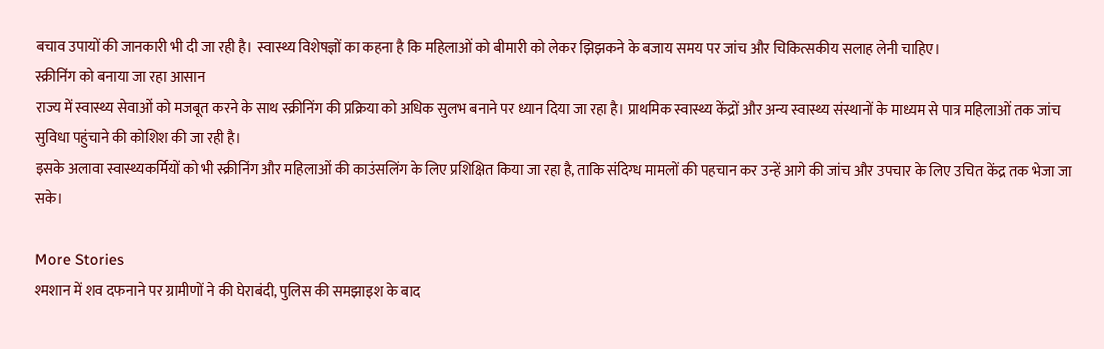बचाव उपायों की जानकारी भी दी जा रही है। स्वास्थ्य विशेषज्ञों का कहना है कि महिलाओं को बीमारी को लेकर झिझकने के बजाय समय पर जांच और चिकित्सकीय सलाह लेनी चाहिए।
स्क्रीनिंग को बनाया जा रहा आसान
राज्य में स्वास्थ्य सेवाओं को मजबूत करने के साथ स्क्रीनिंग की प्रक्रिया को अधिक सुलभ बनाने पर ध्यान दिया जा रहा है। प्राथमिक स्वास्थ्य केंद्रों और अन्य स्वास्थ्य संस्थानों के माध्यम से पात्र महिलाओं तक जांच सुविधा पहुंचाने की कोशिश की जा रही है।
इसके अलावा स्वास्थ्यकर्मियों को भी स्क्रीनिंग और महिलाओं की काउंसलिंग के लिए प्रशिक्षित किया जा रहा है, ताकि संदिग्ध मामलों की पहचान कर उन्हें आगे की जांच और उपचार के लिए उचित केंद्र तक भेजा जा सके।

More Stories
श्मशान में शव दफनाने पर ग्रामीणों ने की घेराबंदी, पुलिस की समझाइश के बाद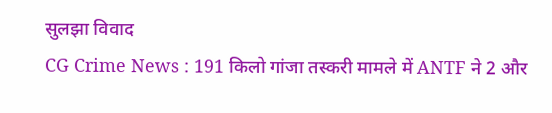सुलझा विवाद
CG Crime News : 191 किलो गांजा तस्करी मामले में ANTF ने 2 और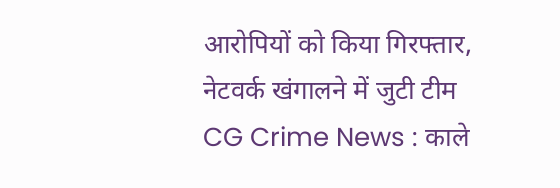आरोपियों को किया गिरफ्तार, नेटवर्क खंगालने में जुटी टीम
CG Crime News : काले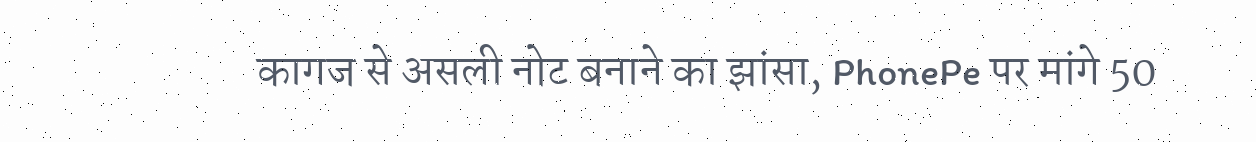कागज से असली नोट बनाने का झांसा, PhonePe पर मांगे 50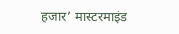हजार’ मास्टरमाइंड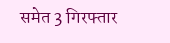समेत 3 गिरफ्तार